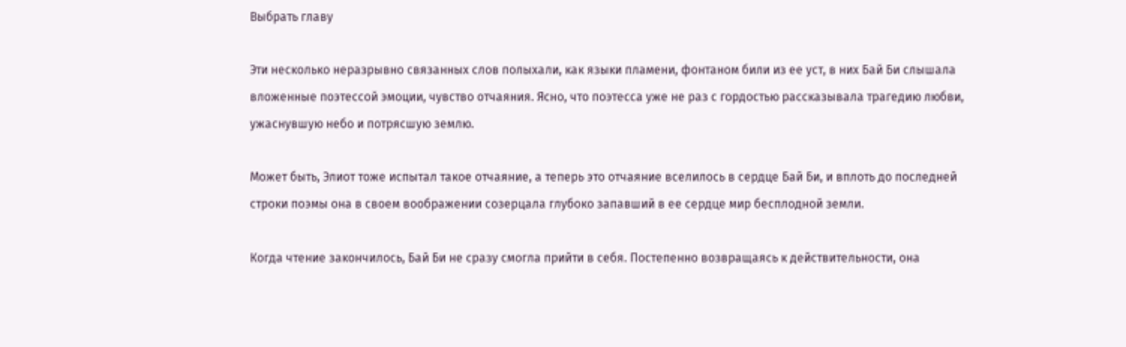Выбрать главу

Эти несколько неразрывно связанных слов полыхали, как языки пламени, фонтаном били из ее уст, в них Бай Би слышала вложенные поэтессой эмоции, чувство отчаяния. Ясно, что поэтесса уже не раз с гордостью рассказывала трагедию любви, ужаснувшую небо и потрясшую землю.

Может быть, Элиот тоже испытал такое отчаяние, а теперь это отчаяние вселилось в сердце Бай Би, и вплоть до последней строки поэмы она в своем воображении созерцала глубоко запавший в ее сердце мир бесплодной земли.

Когда чтение закончилось, Бай Би не сразу смогла прийти в себя. Постепенно возвращаясь к действительности, она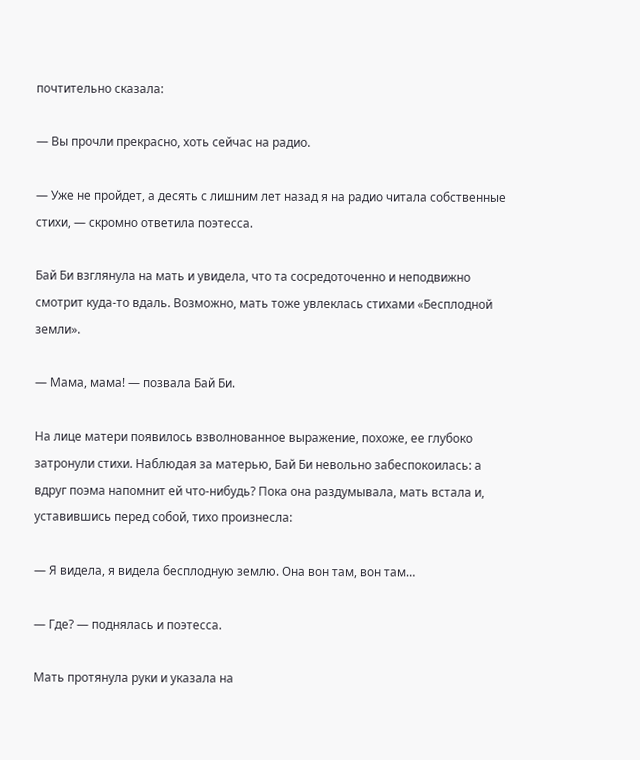почтительно сказала:

— Вы прочли прекрасно, хоть сейчас на радио.

— Уже не пройдет, а десять с лишним лет назад я на радио читала собственные стихи, — скромно ответила поэтесса.

Бай Би взглянула на мать и увидела, что та сосредоточенно и неподвижно смотрит куда-то вдаль. Возможно, мать тоже увлеклась стихами «Бесплодной земли».

— Мама, мама! — позвала Бай Би.

На лице матери появилось взволнованное выражение, похоже, ее глубоко затронули стихи. Наблюдая за матерью, Бай Би невольно забеспокоилась: а вдруг поэма напомнит ей что-нибудь? Пока она раздумывала, мать встала и, уставившись перед собой, тихо произнесла:

— Я видела, я видела бесплодную землю. Она вон там, вон там…

— Где? — поднялась и поэтесса.

Мать протянула руки и указала на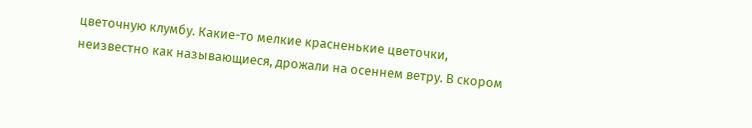цветочную клумбу. Какие-то мелкие красненькие цветочки, неизвестно как называющиеся, дрожали на осеннем ветру. В скором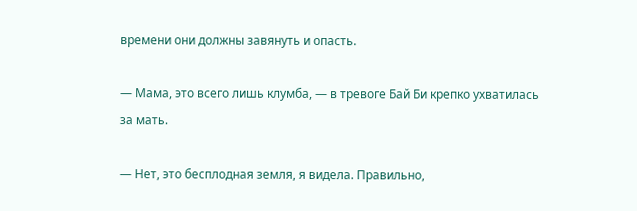времени они должны завянуть и опасть.

— Мама, это всего лишь клумба, — в тревоге Бай Би крепко ухватилась за мать.

— Нет, это бесплодная земля, я видела. Правильно,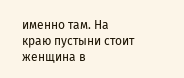именно там. На краю пустыни стоит женщина в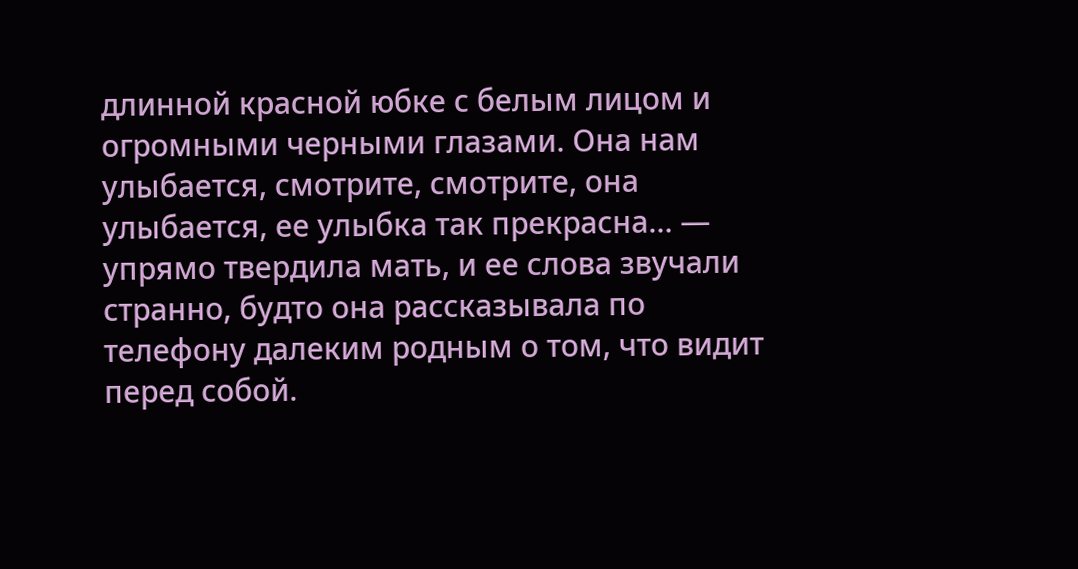длинной красной юбке с белым лицом и огромными черными глазами. Она нам улыбается, смотрите, смотрите, она улыбается, ее улыбка так прекрасна… — упрямо твердила мать, и ее слова звучали странно, будто она рассказывала по телефону далеким родным о том, что видит перед собой.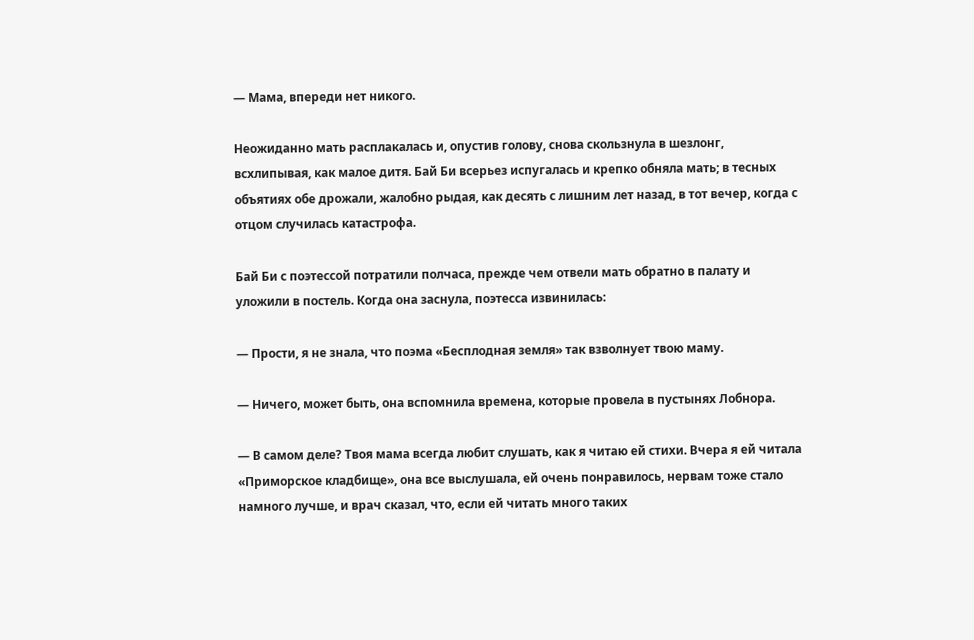— Мама, впереди нет никого.

Неожиданно мать расплакалась и, опустив голову, снова скользнула в шезлонг, всхлипывая, как малое дитя. Бай Би всерьез испугалась и крепко обняла мать; в тесных объятиях обе дрожали, жалобно рыдая, как десять с лишним лет назад, в тот вечер, когда с отцом случилась катастрофа.

Бай Би с поэтессой потратили полчаса, прежде чем отвели мать обратно в палату и уложили в постель. Когда она заснула, поэтесса извинилась:

— Прости, я не знала, что поэма «Бесплодная земля» так взволнует твою маму.

— Ничего, может быть, она вспомнила времена, которые провела в пустынях Лобнора.

— В самом деле? Твоя мама всегда любит слушать, как я читаю ей стихи. Вчера я ей читала «Приморское кладбище», она все выслушала, ей очень понравилось, нервам тоже стало намного лучше, и врач сказал, что, если ей читать много таких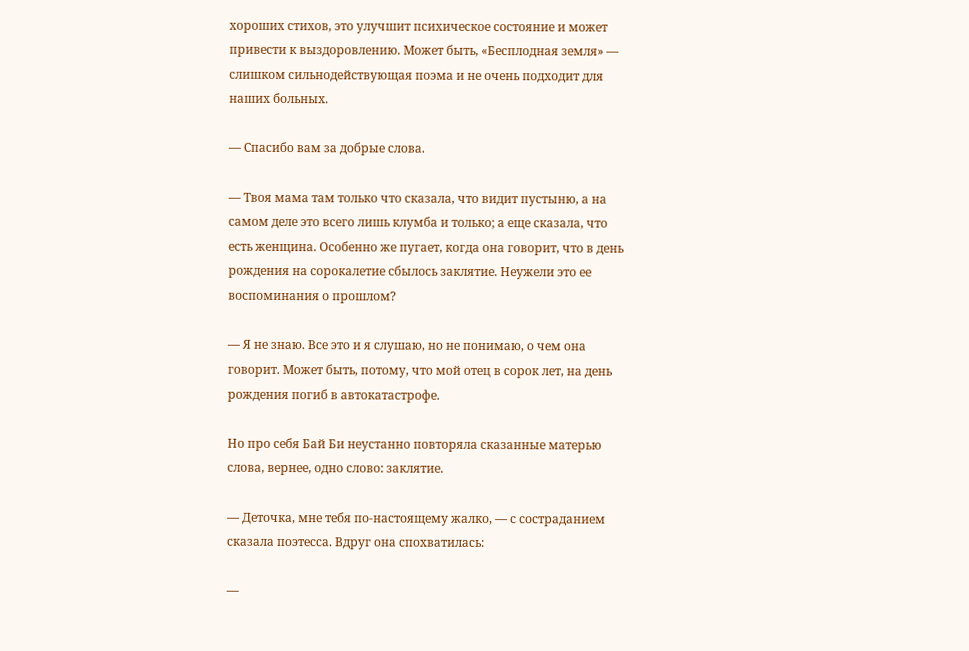хороших стихов, это улучшит психическое состояние и может привести к выздоровлению. Может быть, «Бесплодная земля» — слишком сильнодействующая поэма и не очень подходит для наших больных.

— Спасибо вам за добрые слова.

— Твоя мама там только что сказала, что видит пустыню, а на самом деле это всего лишь клумба и только; а еще сказала, что есть женщина. Особенно же пугает, когда она говорит, что в день рождения на сорокалетие сбылось заклятие. Неужели это ее воспоминания о прошлом?

— Я не знаю. Все это и я слушаю, но не понимаю, о чем она говорит. Может быть, потому, что мой отец в сорок лет, на день рождения погиб в автокатастрофе.

Но про себя Бай Би неустанно повторяла сказанные матерью слова, вернее, одно слово: заклятие.

— Деточка, мне тебя по-настоящему жалко, — с состраданием сказала поэтесса. Вдруг она спохватилась:

—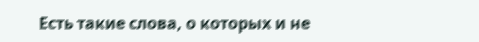Есть такие слова, о которых и не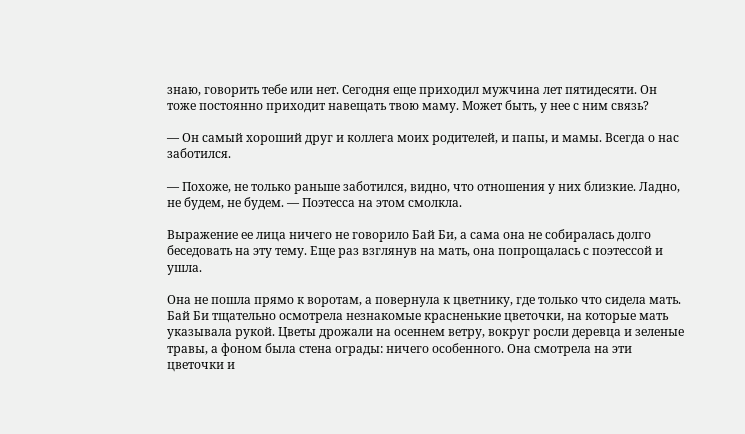знаю, говорить тебе или нет. Сегодня еще приходил мужчина лет пятидесяти. Он тоже постоянно приходит навещать твою маму. Может быть, у нее с ним связь?

— Он самый хороший друг и коллега моих родителей, и папы, и мамы. Всегда о нас заботился.

— Похоже, не только раньше заботился, видно, что отношения у них близкие. Ладно, не будем, не будем. — Поэтесса на этом смолкла.

Выражение ее лица ничего не говорило Бай Би, а сама она не собиралась долго беседовать на эту тему. Еще раз взглянув на мать, она попрощалась с поэтессой и ушла.

Она не пошла прямо к воротам, а повернула к цветнику, где только что сидела мать. Бай Би тщательно осмотрела незнакомые красненькие цветочки, на которые мать указывала рукой. Цветы дрожали на осеннем ветру, вокруг росли деревца и зеленые травы, а фоном была стена ограды: ничего особенного. Она смотрела на эти цветочки и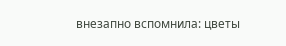внезапно вспомнила: цветы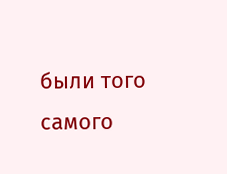были того самого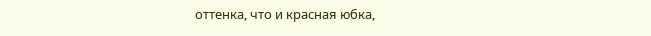оттенка, что и красная юбка,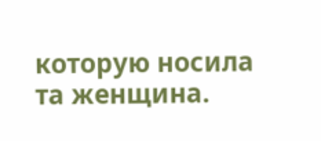которую носила та женщина.